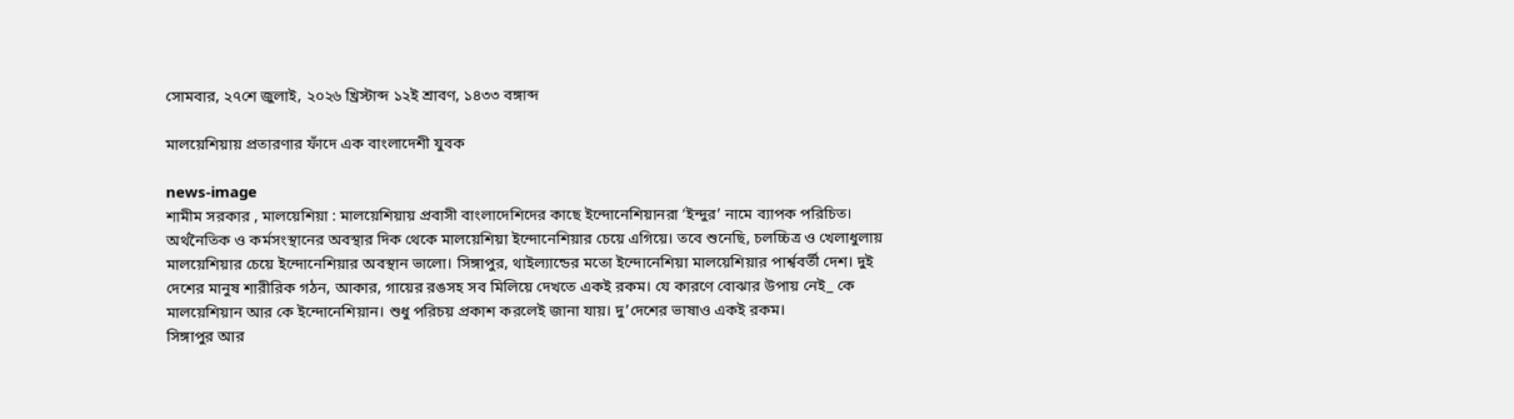সোমবার, ২৭শে জুলাই, ২০২৬ খ্রিস্টাব্দ ১২ই শ্রাবণ, ১৪৩৩ বঙ্গাব্দ

মালয়েশিয়ায় প্রতারণার ফাঁদে এক বাংলাদেশী যুবক

news-image
শামীম সরকার , মালয়েশিয়া : মালয়েশিয়ায় প্রবাসী বাংলাদেশিদের কাছে ইন্দোনেশিয়ানরা ‘ইন্দুর’ নামে ব্যাপক পরিচিত। অর্থনৈতিক ও কর্মসংস্থানের অবস্থার দিক থেকে মালয়েশিয়া ইন্দোনেশিয়ার চেয়ে এগিয়ে। তবে শুনেছি, চলচ্চিত্র ও খেলাধুলায় মালয়েশিয়ার চেয়ে ইন্দোনেশিয়ার অবস্থান ভালো। সিঙ্গাপুর, থাইল্যান্ডের মতো ইন্দোনেশিয়া মালয়েশিয়ার পার্শ্ববর্তী দেশ। দুই দেশের মানুষ শারীরিক গঠন, আকার, গায়ের রঙসহ সব মিলিয়ে দেখতে একই রকম। যে কারণে বোঝার উপায় নেই_ কে মালয়েশিয়ান আর কে ইন্দোনেশিয়ান। শুধু পরিচয় প্রকাশ করলেই জানা যায়। দু’দেশের ভাষাও একই রকম।
সিঙ্গাপুর আর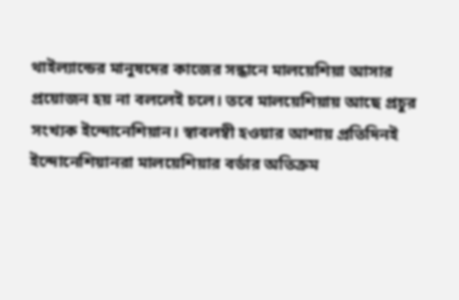থাইল্যান্ডের মানুষদের কাজের সন্ধানে মালয়েশিয়া আসার প্রয়োজন হয় না বললেই চলে। তবে মালয়েশিয়ায় আছে প্রচুর সংখ্যক ইন্দোনেশিয়ান। স্বাবলম্বী হওয়ার আশায় প্রতিদিনই ইন্দোনেশিয়ানরা মালয়েশিয়ার বর্ডার অতিক্রম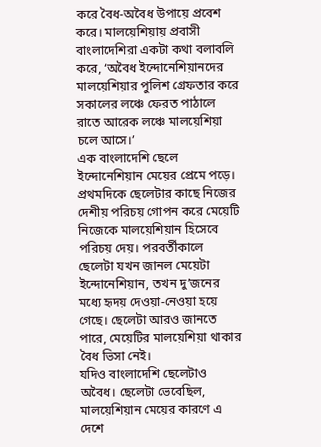করে বৈধ-অবৈধ উপায়ে প্রবেশ করে। মালয়েশিয়ায় প্রবাসী বাংলাদেশিরা একটা কথা বলাবলি করে, ‘অবৈধ ইন্দোনেশিয়ানদের মালয়েশিয়ার পুলিশ গ্রেফতার করে সকালের লঞ্চে ফেরত পাঠালে রাতে আরেক লঞ্চে মালয়েশিয়া চলে আসে।’
এক বাংলাদেশি ছেলে ইন্দোনেশিয়ান মেয়ের প্রেমে পড়ে। প্রথমদিকে ছেলেটার কাছে নিজের দেশীয় পরিচয় গোপন করে মেয়েটি নিজেকে মালয়েশিয়ান হিসেবে পরিচয় দেয়। পরবর্তীকালে ছেলেটা যখন জানল মেয়েটা ইন্দোনেশিয়ান, তখন দু’জনের মধ্যে হৃদয় দেওয়া-নেওয়া হয়ে গেছে। ছেলেটা আরও জানতে পারে, মেয়েটির মালয়েশিয়া থাকার বৈধ ভিসা নেই।
যদিও বাংলাদেশি ছেলেটাও অবৈধ। ছেলেটা ভেবেছিল, মালয়েশিয়ান মেয়ের কারণে এ দেশে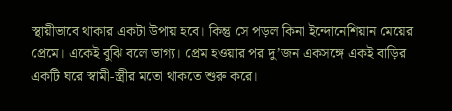স্থায়ীভাবে থাকার একটা উপায় হবে। কিন্তু সে পড়ল কিনা ইন্দোনেশিয়ান মেয়ের প্রেমে। একেই বুঝি বলে ভাগ্য। প্রেম হওয়ার পর দু’জন একসঙ্গে একই বাড়ির একটি ঘরে স্বামী-স্ত্রীর মতো থাকতে শুরু করে।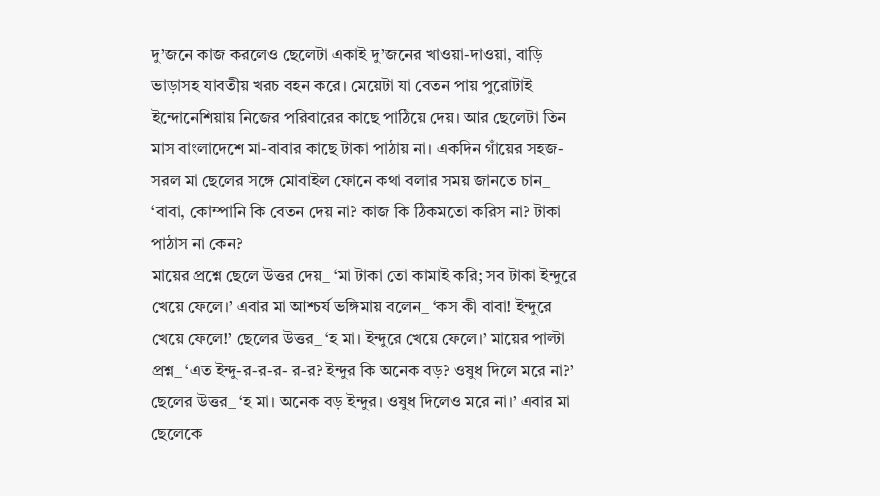দু’জনে কাজ করলেও ছেলেটা একাই দু’জনের খাওয়া-দাওয়া, বাড়ি ভাড়াসহ যাবতীয় খরচ বহন করে। মেয়েটা যা বেতন পায় পুরোটাই ইন্দোনেশিয়ায় নিজের পরিবারের কাছে পাঠিয়ে দেয়। আর ছেলেটা তিন মাস বাংলাদেশে মা-বাবার কাছে টাকা পাঠায় না। একদিন গাঁয়ের সহজ-সরল মা ছেলের সঙ্গে মোবাইল ফোনে কথা বলার সময় জানতে চান_ ‘বাবা, কোম্পানি কি বেতন দেয় না? কাজ কি ঠিকমতো করিস না? টাকা পাঠাস না কেন?
মায়ের প্রশ্নে ছেলে উত্তর দেয়_ ‘মা টাকা তো কামাই করি; সব টাকা ইন্দুরে খেয়ে ফেলে।’ এবার মা আশ্চর্য ভঙ্গিমায় বলেন_ ‘কস কী বাবা! ইন্দুরে খেয়ে ফেলে!’ ছেলের উত্তর_ ‘হ মা। ইন্দুরে খেয়ে ফেলে।’ মায়ের পাল্টা প্রশ্ন_ ‘এত ইন্দু-র-র-র- র-র? ইন্দুর কি অনেক বড়? ওষুধ দিলে মরে না?’ ছেলের উত্তর_ ‘হ মা। অনেক বড় ইন্দুর। ওষুধ দিলেও মরে না।’ এবার মা ছেলেকে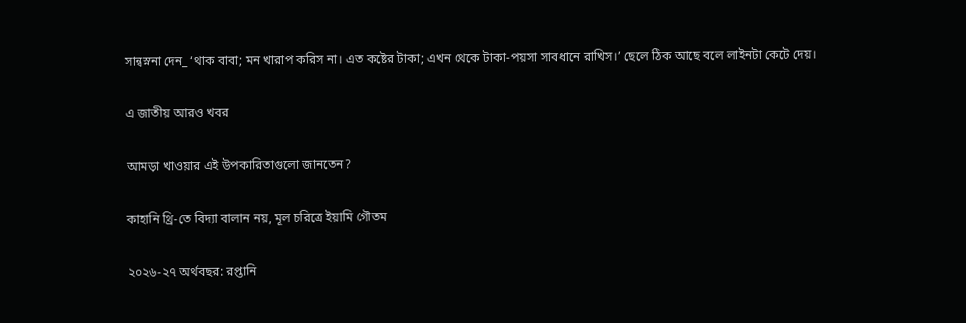সান্বস্ননা দেন_ ‘থাক বাবা; মন খারাপ করিস না। এত কষ্টের টাকা; এখন থেকে টাকা-পয়সা সাবধানে রাখিস।’ ছেলে ঠিক আছে বলে লাইনটা কেটে দেয়।

এ জাতীয় আরও খবর

আমড়া খাওয়ার এই উপকারিতাগুলো জানতেন?

কাহানি থ্রি-তে বিদ্যা বালান নয়, মূল চরিত্রে ইয়ামি গৌতম

২০২৬-২৭ অর্থবছর: রপ্তানি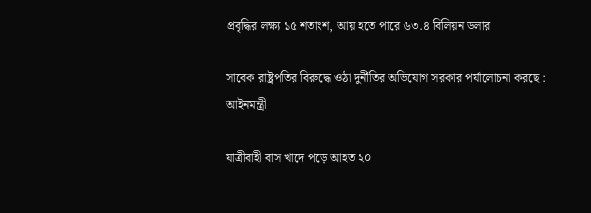প্রবৃদ্ধির লক্ষ্য ১৫ শতাংশ, আয় হতে পারে ৬৩.৪ বিলিয়ন ডলার

সাবেক রাষ্ট্রপতির বিরুদ্ধে ওঠা দুর্নীতির অভিযোগ সরকার পর্যালোচনা করছে : আইনমন্ত্রী

যাত্রীবাহী বাস খাদে পড়ে আহত ২০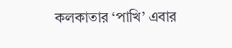কলকাতার ‘পাখি’ এবার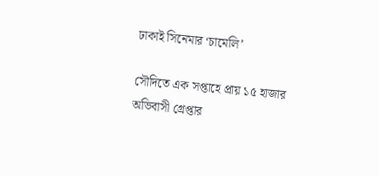ঢাকাই সিনেমার ‘চামেলি’

সৌদিতে এক সপ্তাহে প্রায় ১৫ হাজার অভিবাসী গ্রেপ্তার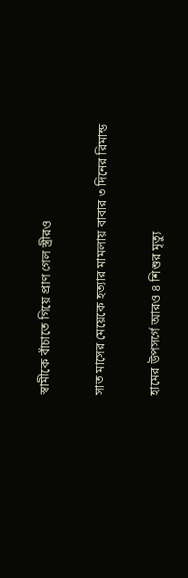স্বামীকে বাঁচাতে গিয়ে প্রাণ গেল স্ত্রীরও

সাত মাসের মেয়েকে হত্যার মামলায় বাবার ৩ দিনের রিমান্ড

হামের উপসর্গে আরও ৪ শিশুর মৃত্যু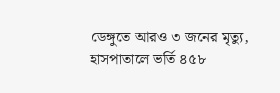ডেঙ্গুতে আরও ৩ জনের মৃত্যু, হাসপাতালে ভর্তি ৪৫৮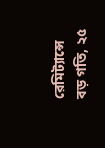রেমিট্যান্সে বড় গতি, ২৫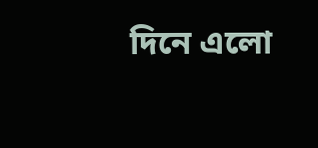দিনে এলো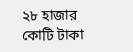২৮ হাজার কোটি টাকা